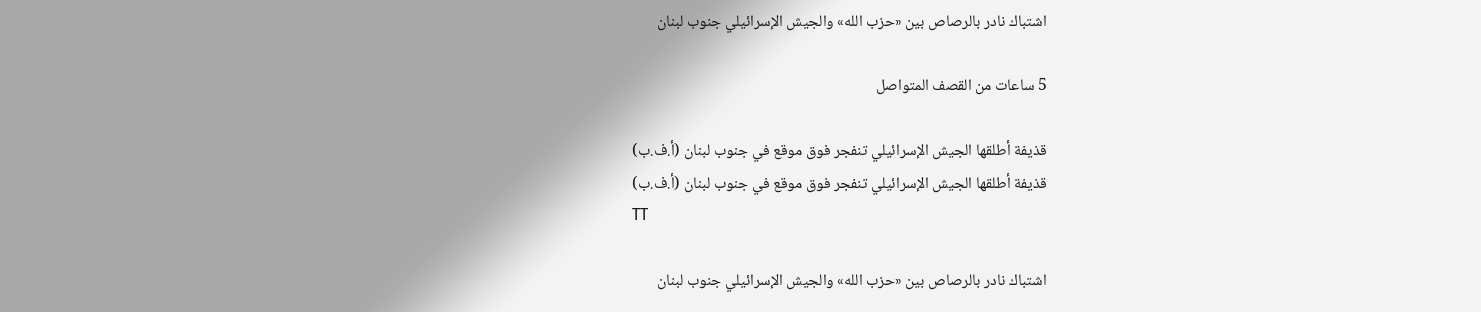اشتباك نادر بالرصاص بين «حزب الله» والجيش الإسرائيلي جنوب لبنان

5 ساعات من القصف المتواصل

قذيفة أطلقها الجيش الإسرائيلي تنفجر فوق موقع في جنوب لبنان (أ.ف.ب)
قذيفة أطلقها الجيش الإسرائيلي تنفجر فوق موقع في جنوب لبنان (أ.ف.ب)
TT

اشتباك نادر بالرصاص بين «حزب الله» والجيش الإسرائيلي جنوب لبنان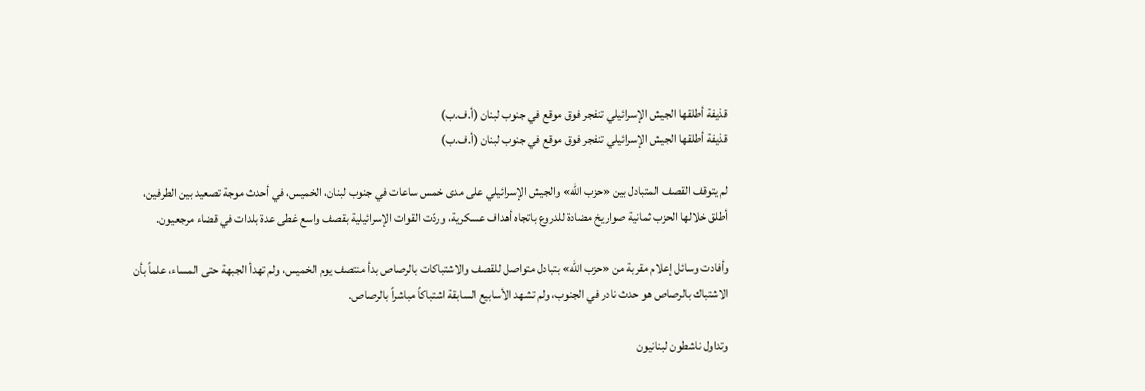قذيفة أطلقها الجيش الإسرائيلي تنفجر فوق موقع في جنوب لبنان (أ.ف.ب)
قذيفة أطلقها الجيش الإسرائيلي تنفجر فوق موقع في جنوب لبنان (أ.ف.ب)

لم يتوقف القصف المتبادل بين «حزب الله» والجيش الإسرائيلي على مدى خمس ساعات في جنوب لبنان، الخميس، في أحدث موجة تصعيد بين الطرفين، أطلق خلالها الحزب ثمانية صواريخ مضادة للدروع باتجاه أهداف عسكرية، وردّت القوات الإسرائيلية بقصف واسع غطى عدة بلدات في قضاء مرجعيون.

وأفادت وسائل إعلام مقربة من «حزب الله» بتبادل متواصل للقصف والاشتباكات بالرصاص بدأ منتصف يوم الخميس، ولم تهدأ الجبهة حتى المساء، علماً بأن الاشتباك بالرصاص هو حدث نادر في الجنوب، ولم تشهد الأسابيع السابقة اشتباكاً مباشراً بالرصاص.

وتداول ناشطون لبنانيون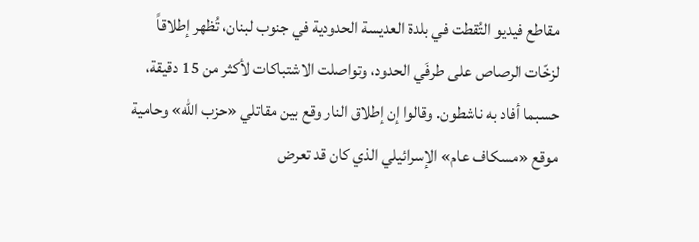مقاطع فيديو التُقطت في بلدة العديسة الحدودية في جنوب لبنان، تُظهر إطلاقاً لزخّات الرصاص على طرفَي الحدود، وتواصلت الاشتباكات لأكثر من 15 دقيقة، حسبما أفاد به ناشطون. وقالوا إن إطلاق النار وقع بين مقاتلي «حزب الله» وحامية موقع «مسكاف عام» الإسرائيلي الذي كان قد تعرض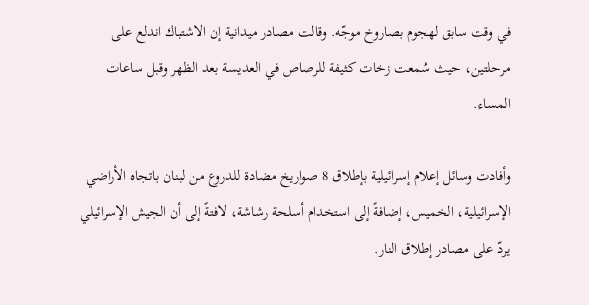في وقت سابق لهجوم بصاروخ موجّه. وقالت مصادر ميدانية إن الاشتباك اندلع على مرحلتين، حيث سُمعت زخات كثيفة للرصاص في العديسة بعد الظهر وقبل ساعات المساء.

وأفادت وسائل إعلام إسرائيلية بإطلاق 8 صواريخ مضادة للدروع من لبنان باتجاه الأراضي الإسرائيلية، الخميس، إضافةً إلى استخدام أسلحة رشاشة، لافتةً إلى أن الجيش الإسرائيلي يردّ على مصادر إطلاق النار.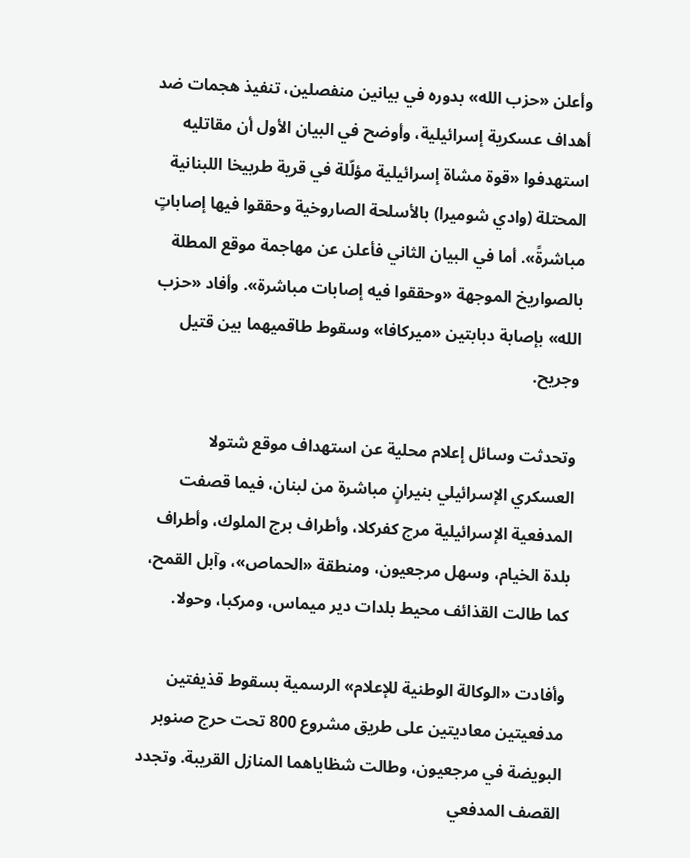وأعلن «حزب الله» بدوره في بيانين منفصلين، تنفيذ هجمات ضد أهداف عسكرية إسرائيلية، وأوضح في البيان الأول أن مقاتليه استهدفوا «قوة مشاة إسرائيلية مؤلّلة في قرية طربيخا اللبنانية المحتلة (وادي شوميرا) بالأسلحة الصاروخية وحققوا فيها إصاباتٍ مباشرةً». أما في البيان الثاني فأعلن عن مهاجمة موقع المطلة بالصواريخ الموجهة «وحققوا فيه إصابات مباشرة». وأفاد «حزب الله» بإصابة دبابتين «ميركافا» وسقوط طاقميهما بين قتيل وجريح.

وتحدثت وسائل إعلام محلية عن استهداف موقع شتولا العسكري الإسرائيلي بنيرانٍ مباشرة من لبنان، فيما قصفت المدفعية الإسرائيلية مرج كفركلا، وأطراف برج الملوك، وأطراف بلدة الخيام، وسهل مرجعيون، ومنطقة «الحماص»، وآبل القمح، كما طالت القذائف محيط بلدات دير ميماس، ومركبا، وحولا.

وأفادت «الوكالة الوطنية للإعلام» الرسمية بسقوط قذيفتين مدفعيتين معاديتين على طريق مشروع 800 تحت حرج صنوبر البويضة في مرجعيون، وطالت شظاياهما المنازل القريبة. وتجدد القصف المدفعي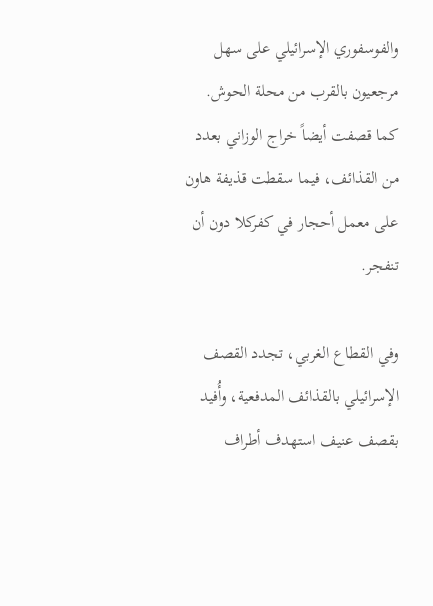والفوسفوري الإسرائيلي على سهل مرجعيون بالقرب من محلة الحوش. كما قصفت أيضاً خراج الوزاني بعدد من القذائف، فيما سقطت قذيفة هاون على معمل أحجار في كفركلا دون أن تنفجر.

وفي القطاع الغربي، تجدد القصف الإسرائيلي بالقذائف المدفعية، وأُفيد بقصف عنيف استهدف أطراف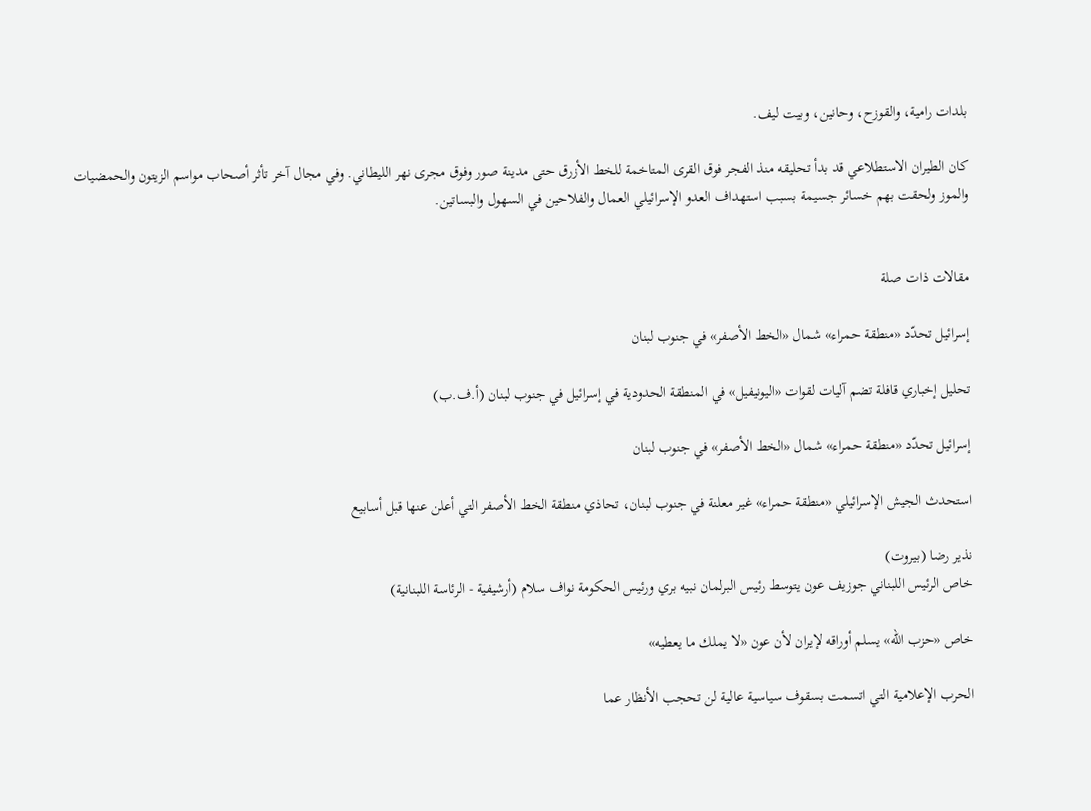بلدات رامية، والقوزح، وحانين، وبيت ليف.

كان الطيران الاستطلاعي قد بدأ تحليقه منذ الفجر فوق القرى المتاخمة للخط الأزرق حتى مدينة صور وفوق مجرى نهر الليطاني. وفي مجال آخر تأثر أصحاب مواسم الزيتون والحمضيات والموز ولحقت بهم خسائر جسيمة بسبب استهداف العدو الإسرائيلي العمال والفلاحين في السهول والبساتين.


مقالات ذات صلة

إسرائيل تحدّد «منطقة حمراء» شمال «الخط الأصفر» في جنوب لبنان

تحليل إخباري قافلة تضم آليات لقوات «اليونيفيل» في المنطقة الحدودية في إسرائيل في جنوب لبنان (أ.ف.ب)

إسرائيل تحدّد «منطقة حمراء» شمال «الخط الأصفر» في جنوب لبنان

استحدث الجيش الإسرائيلي «منطقة حمراء» غير معلنة في جنوب لبنان، تحاذي منطقة الخط الأصفر التي أعلن عنها قبل أسابيع

نذير رضا (بيروت)
خاص الرئيس اللبناني جوزيف عون يتوسط رئيس البرلمان نبيه بري ورئيس الحكومة نواف سلام (أرشيفية - الرئاسة اللبنانية)

خاص «حزب الله» يسلم أوراقه لإيران لأن عون «لا يملك ما يعطيه»

الحرب الإعلامية التي اتسمت بسقوف سياسية عالية لن تحجب الأنظار عما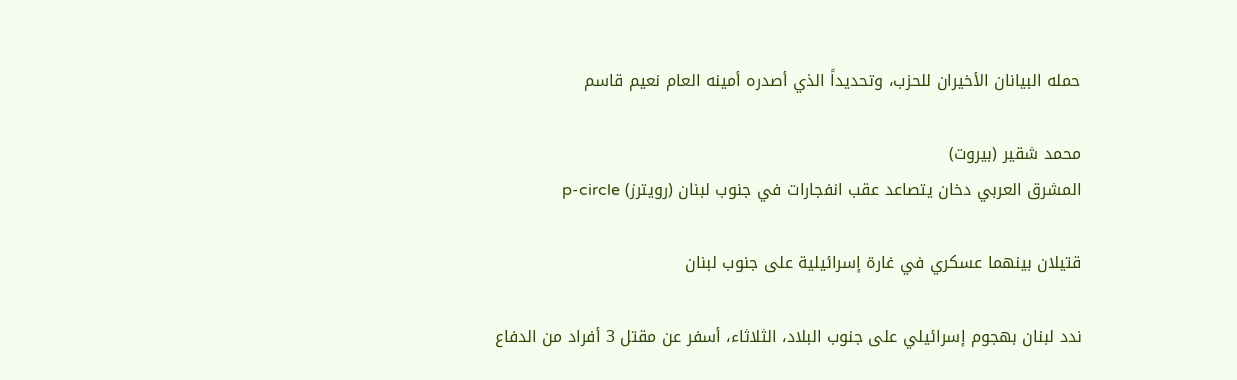حمله البيانان الأخيران للحزب، وتحديداً الذي أصدره أمينه العام نعيم قاسم

محمد شقير (بيروت)
المشرق العربي دخان يتصاعد عقب انفجارات في جنوب لبنان (رويترز) p-circle

قتيلان بينهما عسكري في غارة إسرائيلية على جنوب لبنان

ندد لبنان بهجوم إسرائيلي على جنوب البلاد، الثلاثاء، أسفر عن مقتل 3 أفراد من الدفاع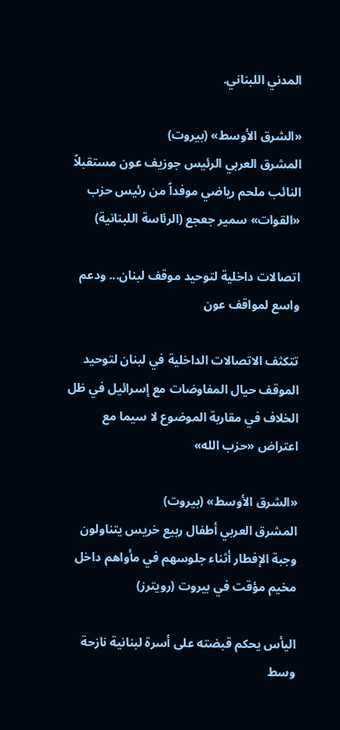المدني اللبناني.

«الشرق الأوسط» (بيروت)
المشرق العربي الرئيس جوزيف عون مستقبلاً النائب ملحم رياضي موفداً من رئيس حزب «القوات» سمير جعجع (الرئاسة اللبنانية)

اتصالات داخلية لتوحيد موقف لبنان... ودعم واسع لمواقف عون

تتكثف الاتصالات الداخلية في لبنان لتوحيد الموقف حيال المفاوضات مع إسرائيل في ظل الخلاف في مقاربة الموضوع لا سيما مع اعتراض «حزب الله»

«الشرق الأوسط» (بيروت)
المشرق العربي أطفال ربيع خريس يتناولون وجبة الإفطار أثناء جلوسهم في مأواهم داخل مخيم مؤقت في بيروت (رويترز)

اليأس يحكم قبضته على أسرة لبنانية نازحة وسط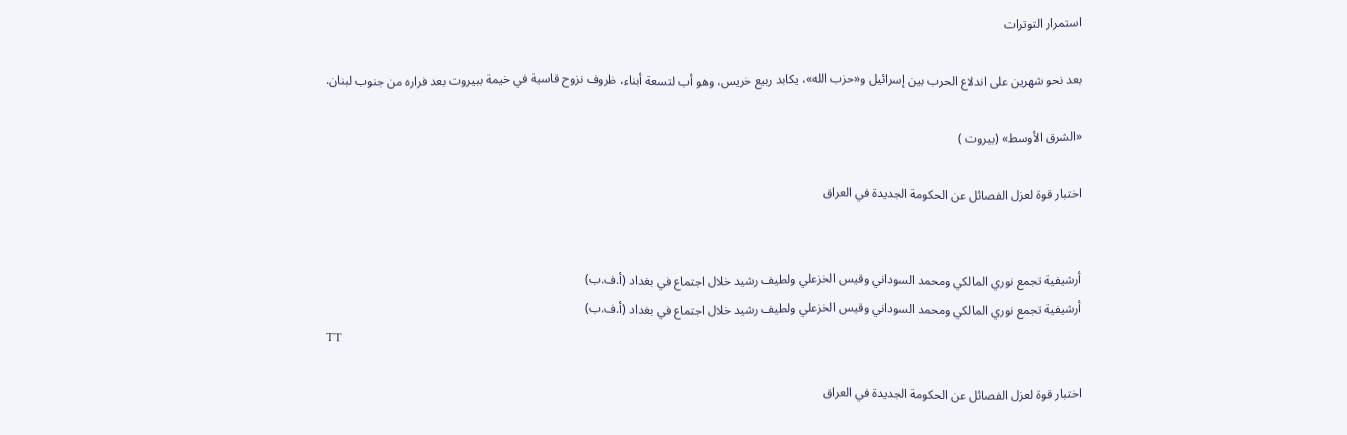استمرار التوترات

بعد نحو شهرين على اندلاع الحرب بين إسرائيل و«حزب الله»، يكابد ربيع خريس، وهو أب لتسعة أبناء، ظروف نزوح قاسية في خيمة ببيروت بعد فراره من جنوب لبنان.

«الشرق الأوسط» (بيروت )

اختبار قوة لعزل الفصائل عن الحكومة الجديدة في العراق


أرشيفية تجمع نوري المالكي ومحمد السوداني وقيس الخزعلي ولطيف رشيد خلال اجتماع في بغداد (أ.ف.ب)
أرشيفية تجمع نوري المالكي ومحمد السوداني وقيس الخزعلي ولطيف رشيد خلال اجتماع في بغداد (أ.ف.ب)
TT

اختبار قوة لعزل الفصائل عن الحكومة الجديدة في العراق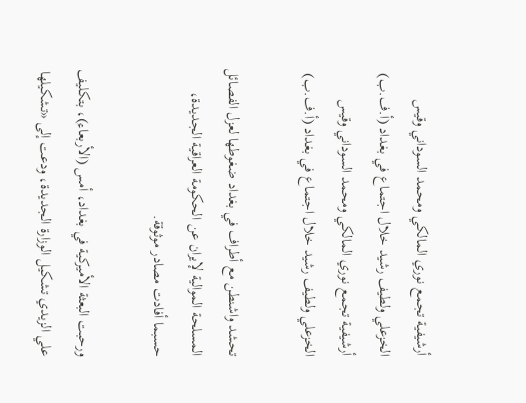أرشيفية تجمع نوري المالكي ومحمد السوداني وقيس الخزعلي ولطيف رشيد خلال اجتماع في بغداد (أ.ف.ب)
أرشيفية تجمع نوري المالكي ومحمد السوداني وقيس الخزعلي ولطيف رشيد خلال اجتماع في بغداد (أ.ف.ب)

تحشد واشنطن مع أطراف في بغداد ضغوطها لعزل الفصائل المسلحة الموالية لإيران عن الحكومة العراقية الجديدة، حسبما أفادت مصادر موثوقة.

ورحبت البعثة الأميركية في بغداد، أمس (الأربعاء)، بتكليف علي الزيدي تشكيل الوزارة الجديدة، ودعت إلى «تشكيلها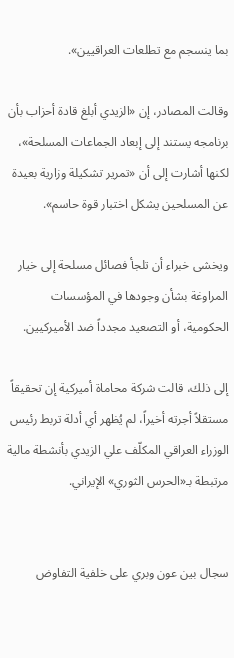بما ينسجم مع تطلعات العراقيين».

وقالت المصادر، إن «الزيدي أبلغ قادة أحزاب بأن برنامجه يستند إلى إبعاد الجماعات المسلحة»، لكنها أشارت إلى أن «تمرير تشكيلة وزارية بعيدة عن المسلحين يشكل اختبار قوة حاسم».

ويخشى خبراء أن تلجأ فصائل مسلحة إلى خيار المراوغة بشأن وجودها في المؤسسات الحكومية، أو التصعيد مجدداً ضد الأميركيين.

إلى ذلك، قالت شركة محاماة أميركية إن تحقيقاً مستقلاً أجرته أخيراً، لم يُظهر أي أدلة تربط رئيس الوزراء العراقي المكلّف علي الزيدي بأنشطة مالية مرتبطة بـ«الحرس الثوري» الإيراني.


سجال بين عون وبري على خلفية التفاوض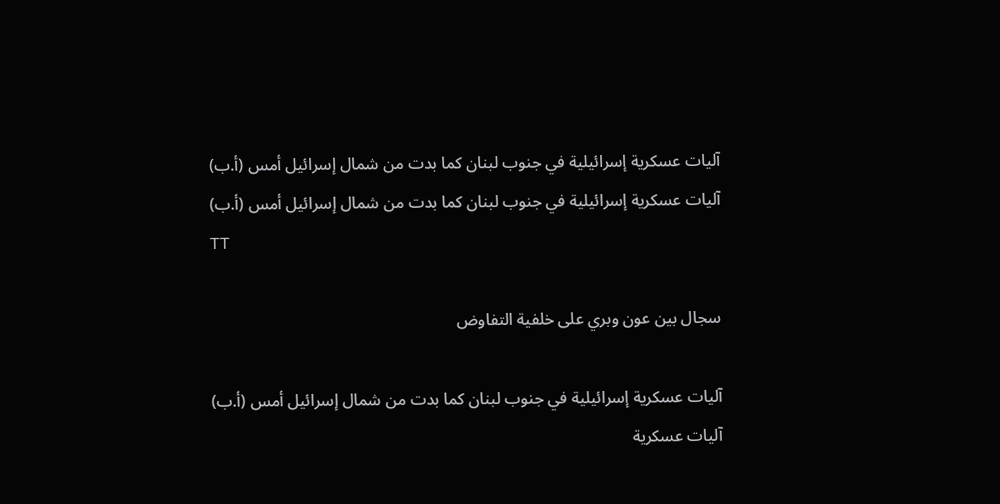آليات عسكرية إسرائيلية في جنوب لبنان كما بدت من شمال إسرائيل أمس (أ.ب)
آليات عسكرية إسرائيلية في جنوب لبنان كما بدت من شمال إسرائيل أمس (أ.ب)
TT

سجال بين عون وبري على خلفية التفاوض

آليات عسكرية إسرائيلية في جنوب لبنان كما بدت من شمال إسرائيل أمس (أ.ب)
آليات عسكرية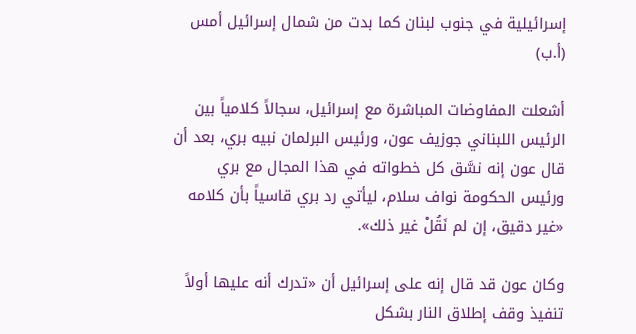إسرائيلية في جنوب لبنان كما بدت من شمال إسرائيل أمس (أ.ب)

أشعلت المفاوضات المباشرة مع إسرائيل، سجالاً كلامياً بين الرئيس اللبناني جوزيف عون، ورئيس البرلمان نبيه بري، بعد أن قال عون إنه نسَّق كل خطواته في هذا المجال مع بري ورئيس الحكومة نواف سلام، ليأتي رد بري قاسياً بأن كلامه «غير دقيق، إن لم نَقُلْ غير ذلك».

وكان عون قد قال إنه على إسرائيل أن «تدرك أنه عليها أولاً تنفيذ وقف إطلاق النار بشكل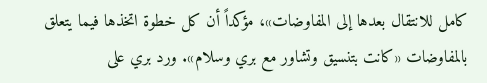كامل للانتقال بعدها إلى المفاوضات»، مؤكداً أن كل خطوة اتخذها فيما يتعلق بالمفاوضات «كانت بتنسيق وتشاور مع بري وسلام». ورد بري على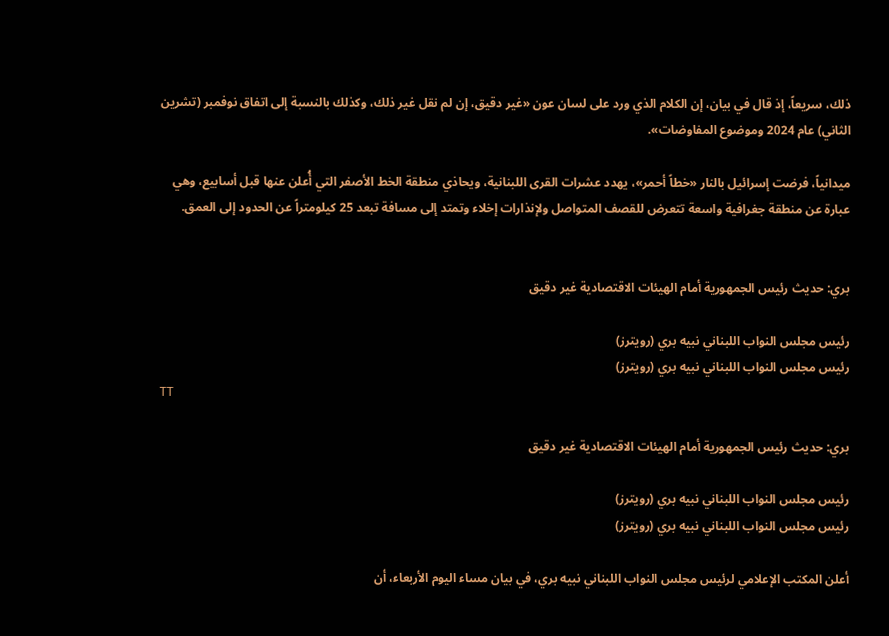ذلك، سريعاً، إذ قال في بيان، إن الكلام الذي ورد على لسان عون «غير دقيق، إن لم نقل غير ذلك، وكذلك بالنسبة إلى اتفاق نوفمبر (تشرين الثاني) عام 2024 وموضوع المفاوضات».

ميدانياً، فرضت إسرائيل بالنار «خطاً أحمر»، يهدد عشرات القرى اللبنانية، ويحاذي منطقة الخط الأصفر التي أُعلن عنها قبل أسابيع، وهي عبارة عن منطقة جغرافية واسعة تتعرض للقصف المتواصل ولإنذارات إخلاء وتمتد إلى مسافة تبعد 25 كيلومتراً عن الحدود إلى العمق.


بري: حديث رئيس الجمهورية أمام الهيئات الاقتصادية غير دقيق

رئيس مجلس النواب اللبناني نبيه بري (رويترز)
رئيس مجلس النواب اللبناني نبيه بري (رويترز)
TT

بري: حديث رئيس الجمهورية أمام الهيئات الاقتصادية غير دقيق

رئيس مجلس النواب اللبناني نبيه بري (رويترز)
رئيس مجلس النواب اللبناني نبيه بري (رويترز)

أعلن المكتب الإعلامي لرئيس مجلس النواب اللبناني نبيه بري، في بيان مساء اليوم الأربعاء، أن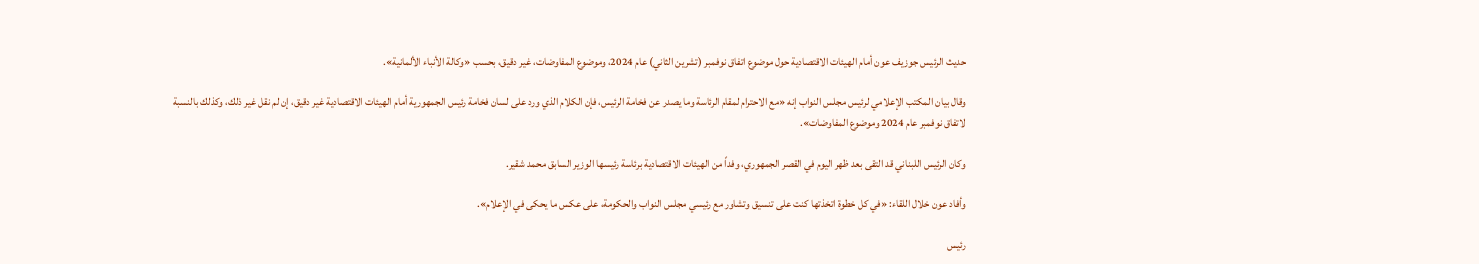حديث الرئيس جوزيف عون أمام الهيئات الاقتصادية حول موضوع اتفاق نوفمبر (تشرين الثاني) عام 2024، وموضوع المفاوضات، غير دقيق، بحسب «وكالة الأنباء الألمانية».

وقال بيان المكتب الإعلامي لرئيس مجلس النواب إنه «مع الاحترام لمقام الرئاسة وما يصدر عن فخامة الرئيس، فإن الكلام الذي ورد على لسان فخامة رئيس الجمهورية أمام الهيئات الاقتصادية غير دقيق، إن لم نقل غير ذلك، وكذلك بالنسبة لاتفاق نوفمبر عام 2024 وموضوع المفاوضات».

وكان الرئيس اللبناني قد التقى بعد ظهر اليوم في القصر الجمهوري، وفداً من الهيئات الاقتصادية برئاسة رئيسها الوزير السابق محمد شقير.

وأفاد عون خلال اللقاء: «في كل خطوة اتخذتها كنت على تنسيق وتشاور مع رئيسي مجلس النواب والحكومة، على عكس ما يحكى في الإعلام».

رئيس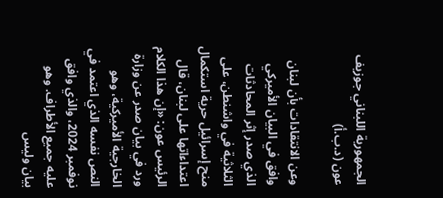الجمهورية اللبناني جوزيف عون (د.ب.أ)

وعن الانتقادات بأن لبنان وافق في البيان الأميركي الذي صدر إثر المحادثات الثلاثية في واشنطن، على منح إسرائيل حرية استكمال اعتداءاتها على لبنان، قال الرئيس عون: «إن هذا الكلام ورد في بيان صدر عن وزارة الخارجية الأميركية، وهو النص نفسه الذي اعتمد في نوفمبر 2024، والذي وافق عليه جميع الأطراف. وهو بيان وليس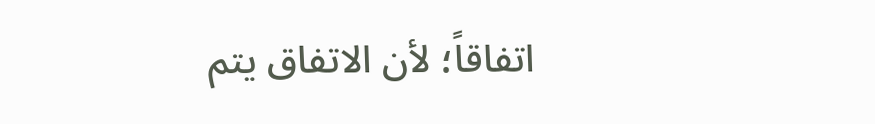اتفاقاً؛ لأن الاتفاق يتم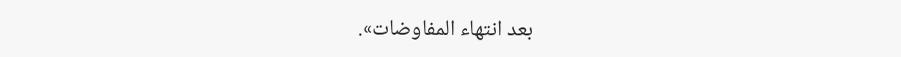بعد انتهاء المفاوضات».